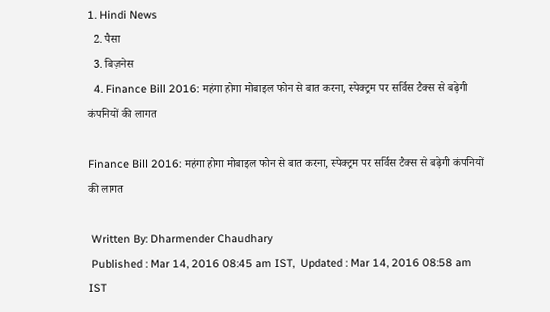1. Hindi News
  2. पैसा
  3. बिज़नेस
  4. Finance Bill 2016: महंगा होगा मोबाइल फोन से बात करना, स्पेक्ट्रम पर सर्विस टैक्स से बढ़ेगी कंपनियों की लागत

Finance Bill 2016: महंगा होगा मोबाइल फोन से बात करना, स्पेक्ट्रम पर सर्विस टैक्स से बढ़ेगी कंपनियों की लागत

 Written By: Dharmender Chaudhary
 Published : Mar 14, 2016 08:45 am IST,  Updated : Mar 14, 2016 08:58 am IST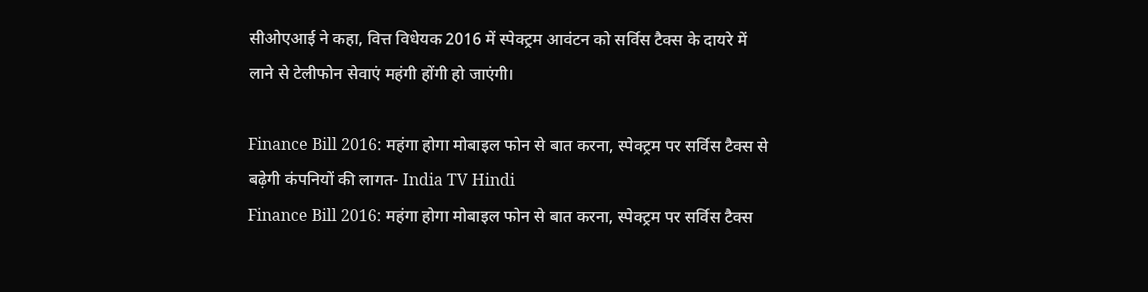सीओएआई ने कहा, वित्त विधेयक 2016 में स्पेक्ट्रम आवंटन को सर्विस टैक्स के दायरे में लाने से टेलीफोन सेवाएं महंगी होंगी हो जाएंगी।

Finance Bill 2016: महंगा होगा मोबाइल फोन से बात करना, स्पेक्ट्रम पर सर्विस टैक्स से बढ़ेगी कंपनियों की लागत- India TV Hindi
Finance Bill 2016: महंगा होगा मोबाइल फोन से बात करना, स्पेक्ट्रम पर सर्विस टैक्स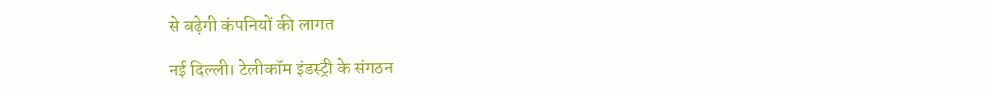से बढ़ेगी कंपनियों की लागत

नई दिल्ली। टेलीकॉम इंडस्ट्री के संगठन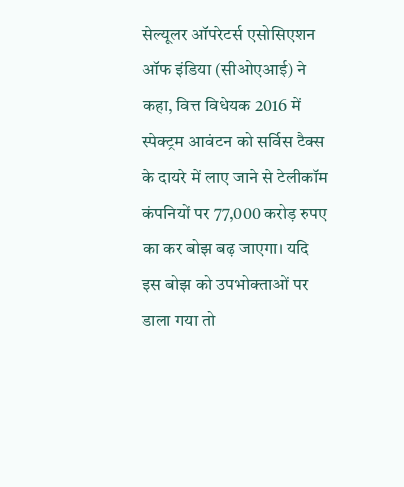सेल्यूलर ऑपरेटर्स एसोसिएशन ऑफ इंडिया (सीओएआई) ने कहा, वित्त विधेयक 2016 में स्पेक्ट्रम आवंटन को सर्विस टैक्स के दायरे में लाए जाने से टेलीकॉम कंपनियों पर 77,000 करोड़ रुपए का कर बोझ बढ़ जाएगा। यदि इस बोझ को उपभोक्ताओं पर डाला गया तो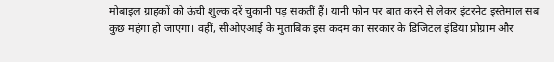मोबाइल ग्राहकों को ऊंची शुल्क दरें चुकानी पड़ सकतीं हैं। यानी फोन पर बात करने से लेकर इंटरनेट इस्तेमाल सब कुछ महंगा हो जाएगा। वहीं, सीओएआई के मुताबिक इस कदम का सरकार के डिजिटल इंडिया प्रोग्राम और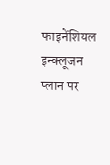फाइनेंशियल इन्क्लूजन प्लान पर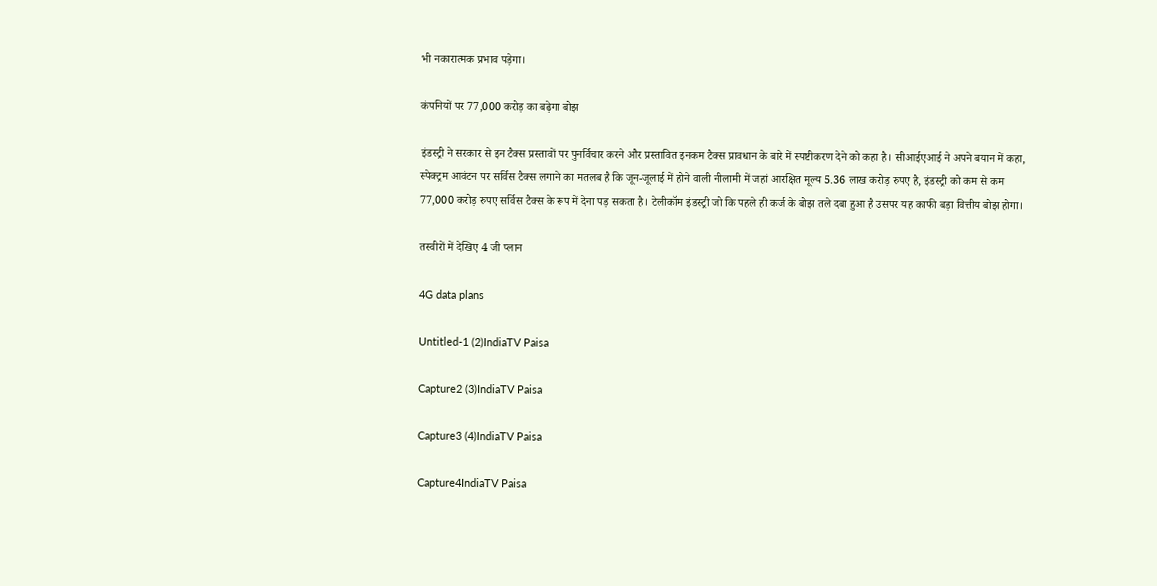भी नकारात्मक प्रभाव पड़ेगा।

कंपनियों पर 77,000 करोड़ का बढ़ेगा बोझ

इंडस्ट्री ने सरकार से इन टैक्स प्रस्तावों पर पुनर्विचार करने और प्रस्तावित इनकम टैक्स प्रावधान के बारे में स्पष्टीकरण देने को कहा है। सीआईएआई ने अपने बयान में कहा, स्पेक्ट्रम आवंटन पर सर्विस टैक्स लगाने का मतलब है कि जून-जूलाई में होने वाली नीलामी में जहां आरक्षित मूल्य 5.36 लाख करोड़ रुपए है, इंडस्ट्री को कम से कम 77,000 करोड़ रुपए सर्विस टैक्स के रूप में देना पड़ सकता है। टेलीकॉम इंडस्ट्री जो कि पहले ही कर्ज के बोझ तले दबा हुआ है उसपर यह काफी बड़ा वित्तीय बोझ होगा।

तस्वीरों में देखिए 4 जी प्लान

4G data plans

Untitled-1 (2)IndiaTV Paisa

Capture2 (3)IndiaTV Paisa

Capture3 (4)IndiaTV Paisa

Capture4IndiaTV Paisa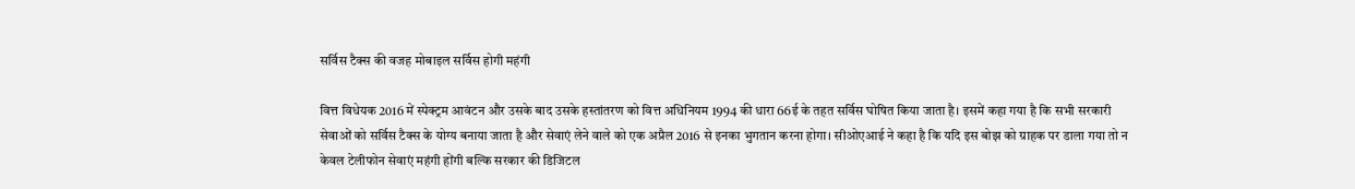सर्विस टैक्स की वजह मोबाइल सर्विस होगी महंगी

वित्त विधेयक 2016 में स्पेक्ट्रम आवंटन और उसके बाद उसके हस्तांतरण को वित्त अधिनियम 1994 की धारा 66ई के तहत सर्विस घोषित किया जाता है। इसमें कहा गया है कि सभी सरकारी सेवाओं को सर्विस टैक्स के योग्य बनाया जाता है और सेवाएं लेने वाले को एक अप्रैल 2016 से इनका भुगतान करना होगा। सीओएआई ने कहा है कि यदि इस बोझ को ग्राहक पर डाला गया तो न केवल टेलीफोन सेवाएं महंगी होंगी बल्कि सरकार की डिजिटल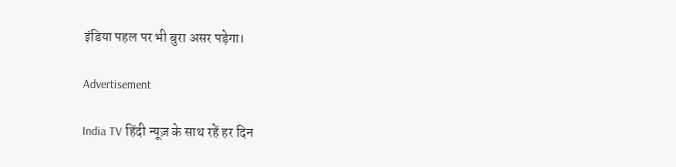इंडिया पहल पर भी बुरा असर पड़ेगा।

Advertisement

India TV हिंदी न्यूज़ के साथ रहें हर दिन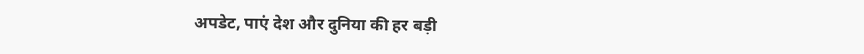अपडेट, पाएं देश और दुनिया की हर बड़ी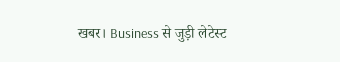खबर। Business से जुड़ी लेटेस्ट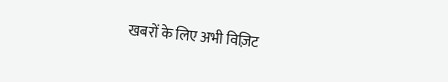खबरों के लिए अभी विज़िट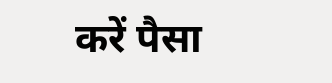करें पैसा